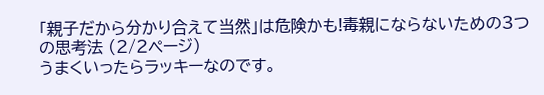「親子だから分かり合えて当然」は危険かも!毒親にならないための3つの思考法 (2/2ページ)
うまくいったらラッキーなのです。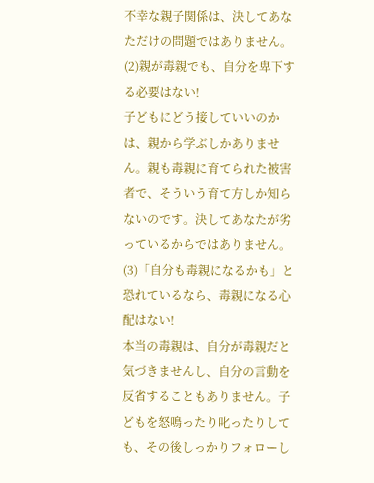不幸な親子関係は、決してあなただけの問題ではありません。
(2)親が毒親でも、自分を卑下する必要はない!
子どもにどう接していいのかは、親から学ぶしかありません。親も毒親に育てられた被害者で、そういう育て方しか知らないのです。決してあなたが劣っているからではありません。
(3)「自分も毒親になるかも」と恐れているなら、毒親になる心配はない!
本当の毒親は、自分が毒親だと気づきませんし、自分の言動を反省することもありません。子どもを怒鳴ったり叱ったりしても、その後しっかりフォローし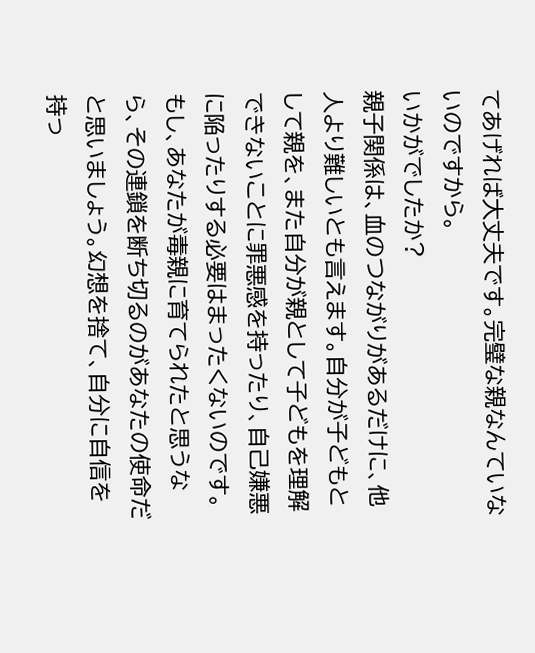てあげれば大丈夫です。完璧な親なんていないのですから。
いかがでしたか?
親子関係は、血のつながりがあるだけに、他人より難しいとも言えます。自分が子どもとして親を、また自分が親として子どもを理解できないことに罪悪感を持ったり、自己嫌悪に陥ったりする必要はまったくないのです。
もし、あなたが毒親に育てられたと思うなら、その連鎖を断ち切るのがあなたの使命だと思いましょう。幻想を捨て、自分に自信を持っ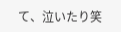て、泣いたり笑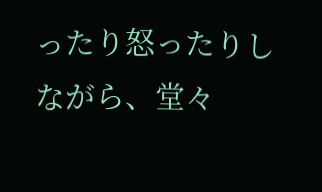ったり怒ったりしながら、堂々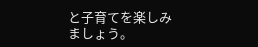と子育てを楽しみましょう。